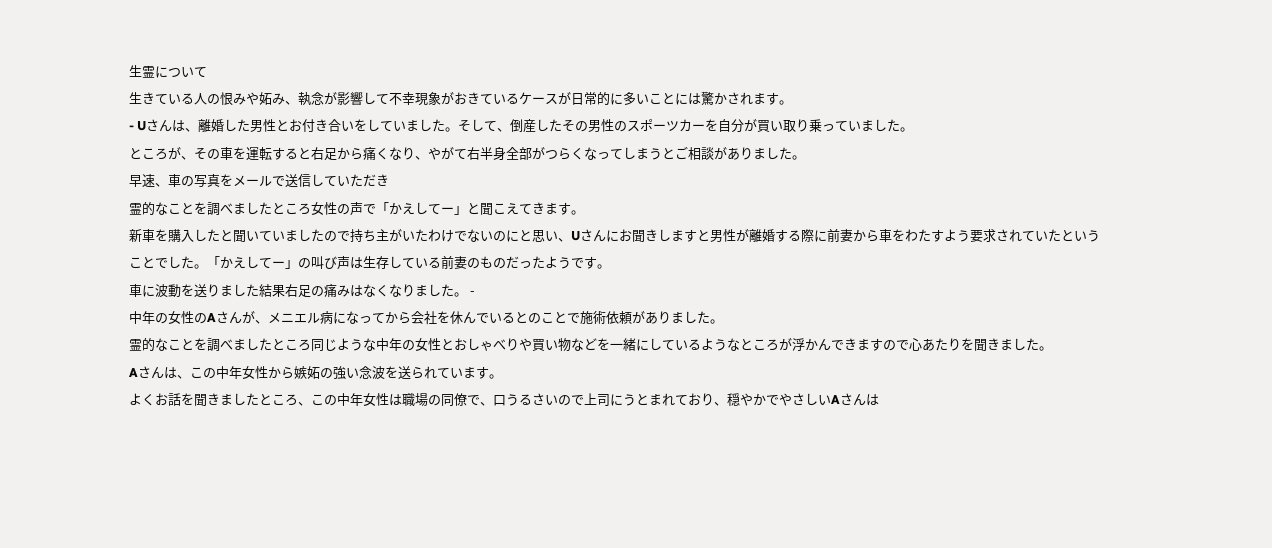生霊について
生きている人の恨みや妬み、執念が影響して不幸現象がおきているケースが日常的に多いことには驚かされます。
- Uさんは、離婚した男性とお付き合いをしていました。そして、倒産したその男性のスポーツカーを自分が買い取り乗っていました。
ところが、その車を運転すると右足から痛くなり、やがて右半身全部がつらくなってしまうとご相談がありました。
早速、車の写真をメールで送信していただき
霊的なことを調べましたところ女性の声で「かえしてー」と聞こえてきます。
新車を購入したと聞いていましたので持ち主がいたわけでないのにと思い、Uさんにお聞きしますと男性が離婚する際に前妻から車をわたすよう要求されていたということでした。「かえしてー」の叫び声は生存している前妻のものだったようです。
車に波動を送りました結果右足の痛みはなくなりました。 -
中年の女性のAさんが、メニエル病になってから会社を休んでいるとのことで施術依頼がありました。
霊的なことを調べましたところ同じような中年の女性とおしゃべりや買い物などを一緒にしているようなところが浮かんできますので心あたりを聞きました。
Aさんは、この中年女性から嫉妬の強い念波を送られています。
よくお話を聞きましたところ、この中年女性は職場の同僚で、口うるさいので上司にうとまれており、穏やかでやさしいAさんは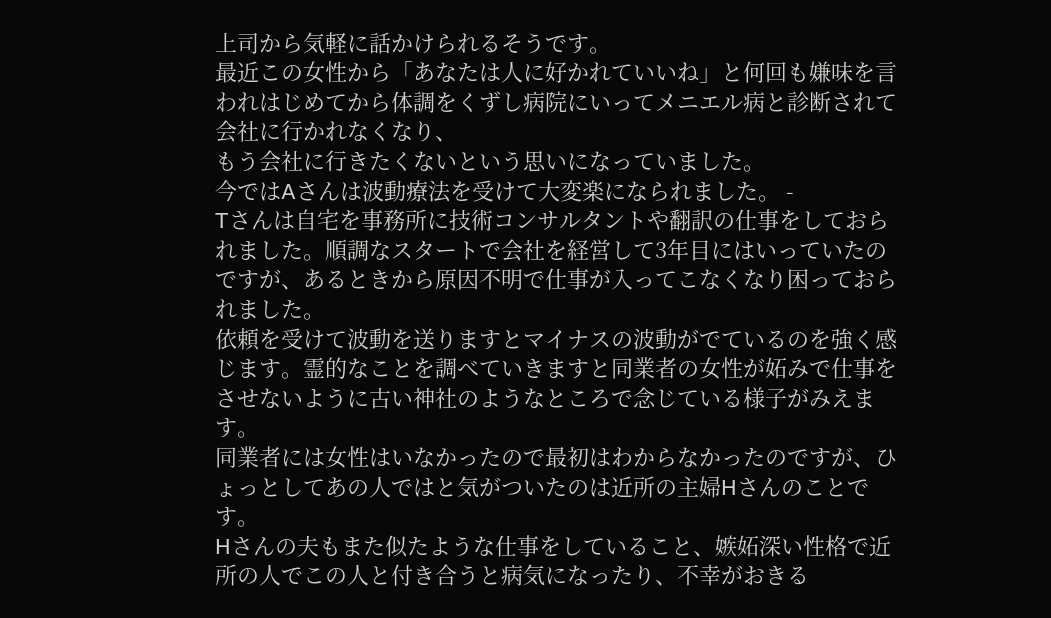上司から気軽に話かけられるそうです。
最近この女性から「あなたは人に好かれていいね」と何回も嫌味を言われはじめてから体調をくずし病院にいってメニエル病と診断されて会社に行かれなくなり、
もう会社に行きたくないという思いになっていました。
今ではAさんは波動療法を受けて大変楽になられました。 -
Tさんは自宅を事務所に技術コンサルタントや翻訳の仕事をしておられました。順調なスタートで会社を経営して3年目にはいっていたのですが、あるときから原因不明で仕事が入ってこなくなり困っておられました。
依頼を受けて波動を送りますとマイナスの波動がでているのを強く感じます。霊的なことを調べていきますと同業者の女性が妬みで仕事をさせないように古い神社のようなところで念じている様子がみえます。
同業者には女性はいなかったので最初はわからなかったのですが、ひょっとしてあの人ではと気がついたのは近所の主婦Hさんのことです。
Hさんの夫もまた似たような仕事をしていること、嫉妬深い性格で近所の人でこの人と付き合うと病気になったり、不幸がおきる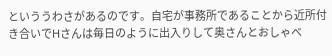といううわさがあるのです。自宅が事務所であることから近所付き合いでHさんは毎日のように出入りして奥さんとおしゃべ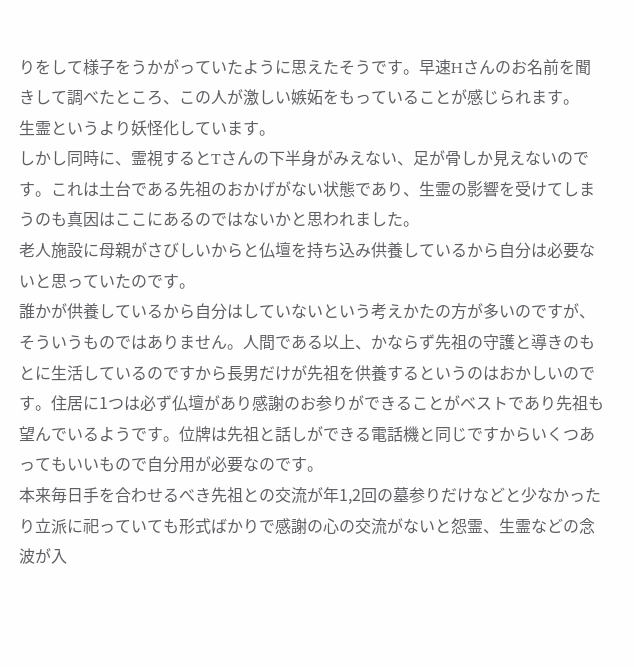りをして様子をうかがっていたように思えたそうです。早速Hさんのお名前を聞きして調べたところ、この人が激しい嫉妬をもっていることが感じられます。
生霊というより妖怪化しています。
しかし同時に、霊視するとTさんの下半身がみえない、足が骨しか見えないのです。これは土台である先祖のおかげがない状態であり、生霊の影響を受けてしまうのも真因はここにあるのではないかと思われました。
老人施設に母親がさびしいからと仏壇を持ち込み供養しているから自分は必要ないと思っていたのです。
誰かが供養しているから自分はしていないという考えかたの方が多いのですが、そういうものではありません。人間である以上、かならず先祖の守護と導きのもとに生活しているのですから長男だけが先祖を供養するというのはおかしいのです。住居に1つは必ず仏壇があり感謝のお参りができることがベストであり先祖も望んでいるようです。位牌は先祖と話しができる電話機と同じですからいくつあってもいいもので自分用が必要なのです。
本来毎日手を合わせるべき先祖との交流が年1,2回の墓参りだけなどと少なかったり立派に祀っていても形式ばかりで感謝の心の交流がないと怨霊、生霊などの念波が入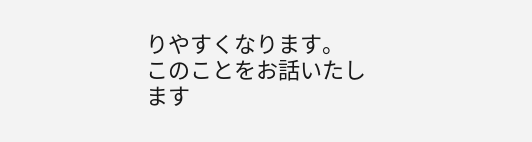りやすくなります。
このことをお話いたします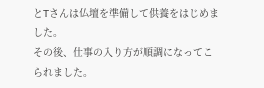とTさんは仏壇を準備して供養をはじめました。
その後、仕事の入り方が順調になってこられました。